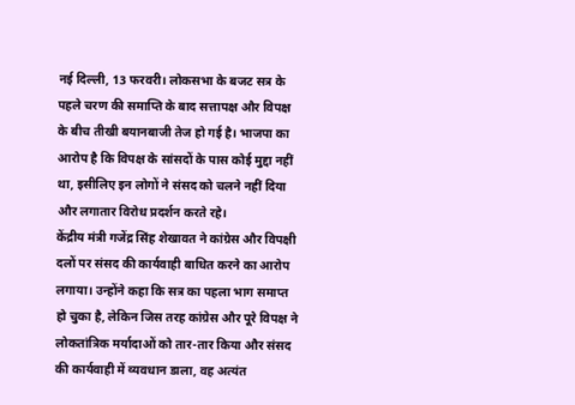नई दिल्ली, 13 फरवरी। लोकसभा के बजट सत्र के पहले चरण की समाप्ति के बाद सत्तापक्ष और विपक्ष के बीच तीखी बयानबाजी तेज हो गई है। भाजपा का आरोप है कि विपक्ष के सांसदों के पास कोई मुद्दा नहीं था, इसीलिए इन लोगों ने संसद को चलने नहीं दिया और लगातार विरोध प्रदर्शन करते रहे।
केंद्रीय मंत्री गजेंद्र सिंह शेखावत ने कांग्रेस और विपक्षी दलों पर संसद की कार्यवाही बाधित करने का आरोप लगाया। उन्होंने कहा कि सत्र का पहला भाग समाप्त हो चुका है, लेकिन जिस तरह कांग्रेस और पूरे विपक्ष ने लोकतांत्रिक मर्यादाओं को तार-तार किया और संसद की कार्यवाही में व्यवधान डाला, वह अत्यंत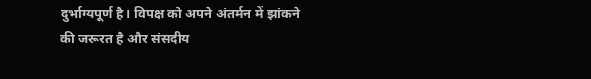दुर्भाग्यपूर्ण है। विपक्ष को अपने अंतर्मन में झांकने की जरूरत है और संसदीय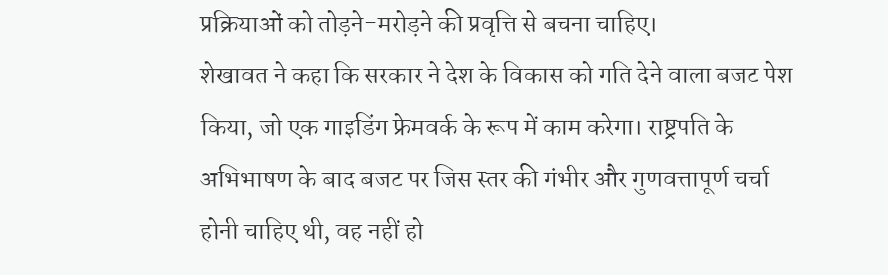प्रक्रियाओं को तोड़ने-मरोड़ने की प्रवृत्ति से बचना चाहिए।
शेखावत ने कहा कि सरकार ने देश के विकास को गति देने वाला बजट पेश किया, जो एक गाइडिंग फ्रेमवर्क के रूप में काम करेगा। राष्ट्रपति के अभिभाषण के बाद बजट पर जिस स्तर की गंभीर और गुणवत्तापूर्ण चर्चा होनी चाहिए थी, वह नहीं हो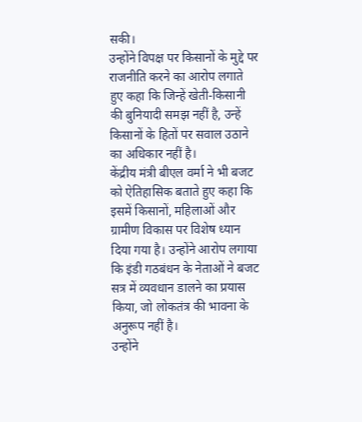सकी।
उन्होंने विपक्ष पर किसानों के मुद्दे पर राजनीति करने का आरोप लगाते हुए कहा कि जिन्हें खेती-किसानी की बुनियादी समझ नहीं है, उन्हें किसानों के हितों पर सवाल उठाने का अधिकार नहीं है।
केंद्रीय मंत्री बीएल वर्मा ने भी बजट को ऐतिहासिक बताते हुए कहा कि इसमें किसानों, महिलाओं और ग्रामीण विकास पर विशेष ध्यान दिया गया है। उन्होंने आरोप लगाया कि इंडी गठबंधन के नेताओं ने बजट सत्र में व्यवधान डालने का प्रयास किया, जो लोकतंत्र की भावना के अनुरूप नहीं है।
उन्होंने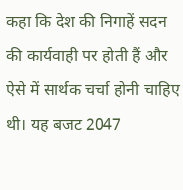कहा कि देश की निगाहें सदन की कार्यवाही पर होती हैं और ऐसे में सार्थक चर्चा होनी चाहिए थी। यह बजट 2047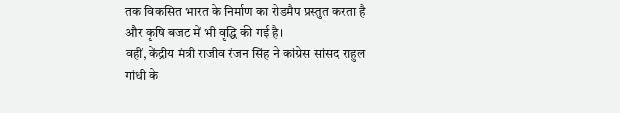तक विकसित भारत के निर्माण का रोडमैप प्रस्तुत करता है और कृषि बजट में भी वृद्धि की गई है।
वहीं, केंद्रीय मंत्री राजीव रंजन सिंह ने कांग्रेस सांसद राहुल गांधी के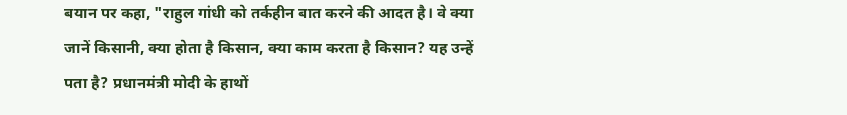बयान पर कहा, "राहुल गांधी को तर्कहीन बात करने की आदत है। वे क्या जानें किसानी, क्या होता है किसान, क्या काम करता है किसान? यह उन्हें पता है? प्रधानमंत्री मोदी के हाथों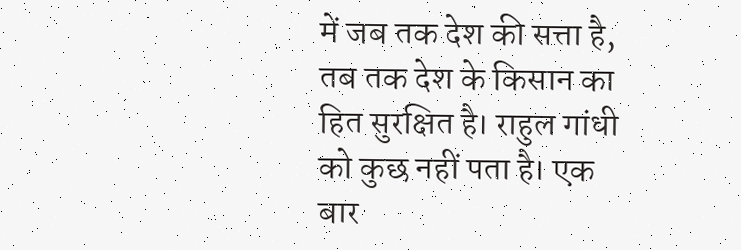में जब तक देश की सत्ता है, तब तक देश के किसान का हित सुरक्षित है। राहुल गांधी को कुछ नहीं पता है। एक बार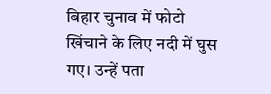बिहार चुनाव में फोटो खिंचाने के लिए नदी में घुस गए। उन्हें पता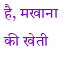है, मखाना की खेती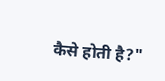कैसे होती है?"